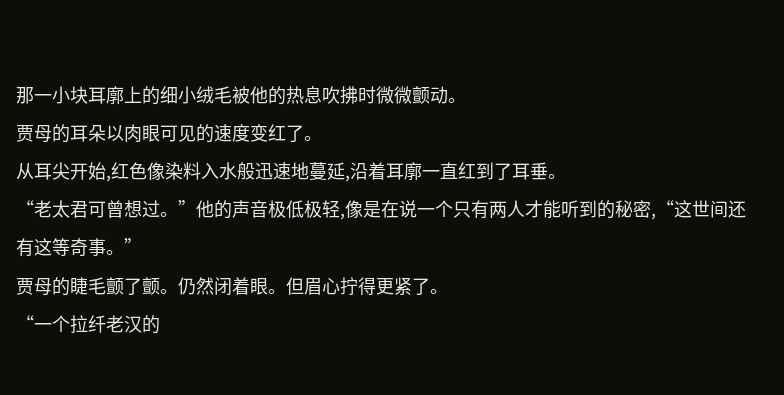那一小块耳廓上的细小绒毛被他的热息吹拂时微微颤动。
贾母的耳朵以肉眼可见的速度变红了。
从耳尖开始,红色像染料入水般迅速地蔓延,沿着耳廓一直红到了耳垂。
“老太君可曾想过。”他的声音极低极轻,像是在说一个只有两人才能听到的秘密,“这世间还有这等奇事。”
贾母的睫毛颤了颤。仍然闭着眼。但眉心拧得更紧了。
“一个拉纤老汉的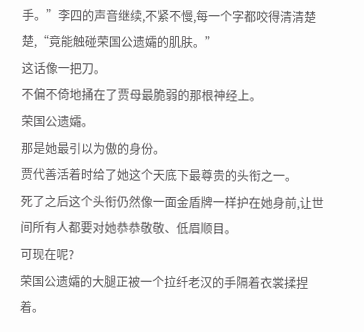手。”李四的声音继续,不紧不慢,每一个字都咬得清清楚楚,“竟能触碰荣国公遗孀的肌肤。”
这话像一把刀。
不偏不倚地捅在了贾母最脆弱的那根神经上。
荣国公遗孀。
那是她最引以为傲的身份。
贾代善活着时给了她这个天底下最尊贵的头衔之一。
死了之后这个头衔仍然像一面金盾牌一样护在她身前,让世间所有人都要对她恭恭敬敬、低眉顺目。
可现在呢?
荣国公遗孀的大腿正被一个拉纤老汉的手隔着衣裳揉捏着。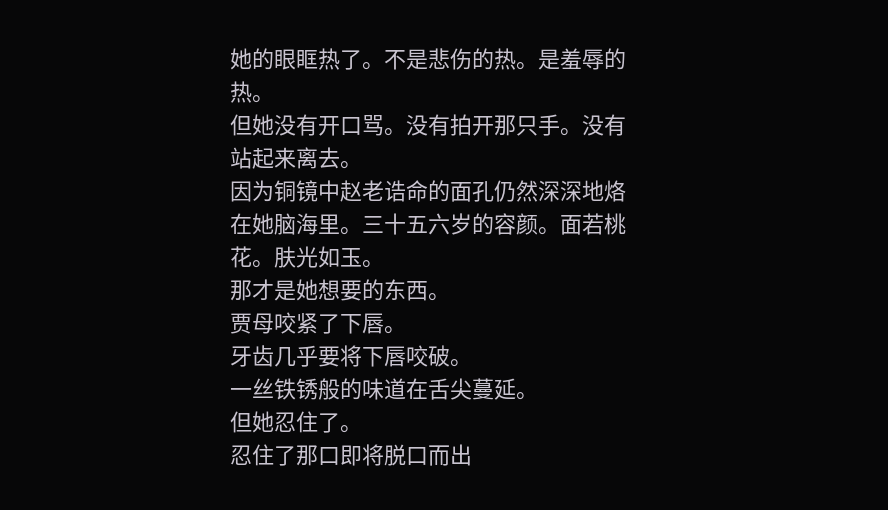她的眼眶热了。不是悲伤的热。是羞辱的热。
但她没有开口骂。没有拍开那只手。没有站起来离去。
因为铜镜中赵老诰命的面孔仍然深深地烙在她脑海里。三十五六岁的容颜。面若桃花。肤光如玉。
那才是她想要的东西。
贾母咬紧了下唇。
牙齿几乎要将下唇咬破。
一丝铁锈般的味道在舌尖蔓延。
但她忍住了。
忍住了那口即将脱口而出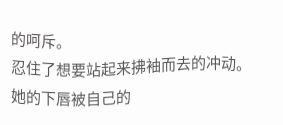的呵斥。
忍住了想要站起来拂袖而去的冲动。
她的下唇被自己的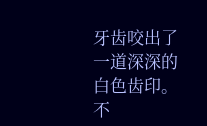牙齿咬出了一道深深的白色齿印。
不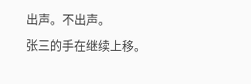出声。不出声。
张三的手在继续上移。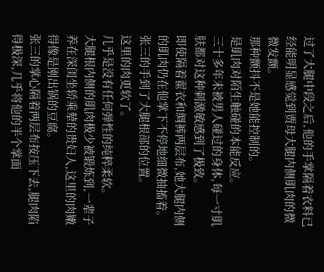过了大腿中段之后,他的手掌隔着衣料已经能明显感觉到贾母大腿内侧肌肉的微微发颤。
那种颤抖不是她能控制的。
是肌肉对陌生触碰的本能反应。
三十多年未被男人碰过的身体,每一寸肌肤都对这种刺激敏感到了极致。
即使隔着翟衣和绸裤两层布,她大腿内侧的肌肉仍在他掌下不停地细微抽搐着。
张三的手到了大腿根部的位置。
这里的肉更软了。
几乎是没有任何弹性的纯粹柔软。
大腿根内侧的肌肉极少被锻炼到,一辈子养在深闺坐轿乘辇的贵妇人,这里的肉嫩得像是刚出锅的豆腐。
张三的掌心隔着两层布按压下去,腿肉陷得极深,几乎将他的半个掌面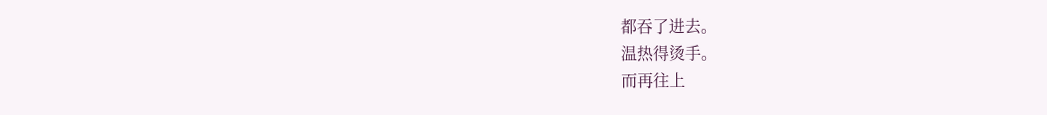都吞了进去。
温热得烫手。
而再往上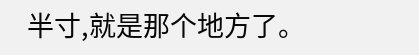半寸,就是那个地方了。